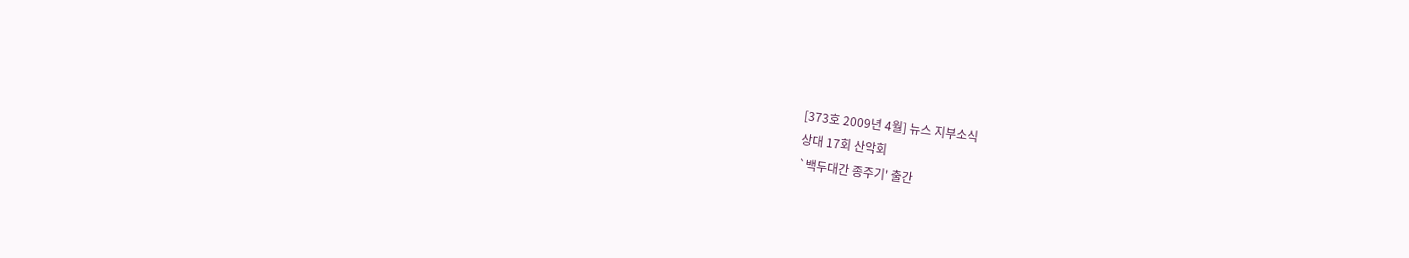[373호 2009년 4월] 뉴스 지부소식
상대 17회 산악회
`백두대간 종주기' 출간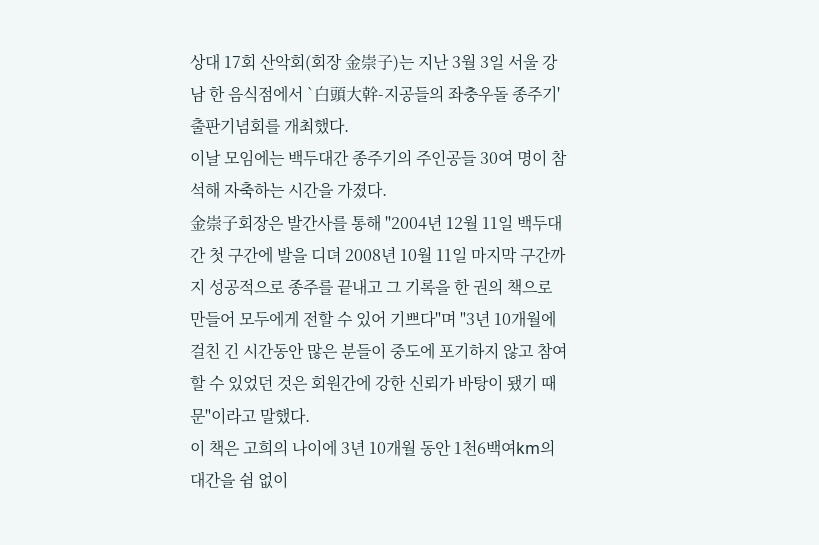상대 17회 산악회(회장 金崇子)는 지난 3월 3일 서울 강남 한 음식점에서 `白頭大幹-지공들의 좌충우돌 종주기' 출판기념회를 개최했다.
이날 모임에는 백두대간 종주기의 주인공들 30여 명이 참석해 자축하는 시간을 가졌다.
金崇子회장은 발간사를 통해 "2004년 12월 11일 백두대간 첫 구간에 발을 디뎌 2008년 10월 11일 마지막 구간까지 성공적으로 종주를 끝내고 그 기록을 한 권의 책으로 만들어 모두에게 전할 수 있어 기쁘다"며 "3년 10개월에 걸친 긴 시간동안 많은 분들이 중도에 포기하지 않고 참여할 수 있었던 것은 회원간에 강한 신뢰가 바탕이 됐기 때문"이라고 말했다.
이 책은 고희의 나이에 3년 10개월 동안 1천6백여km의 대간을 쉼 없이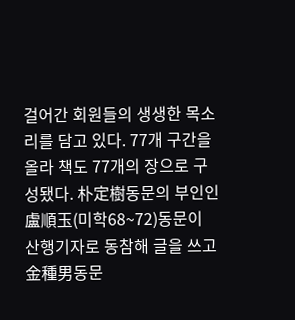걸어간 회원들의 생생한 목소리를 담고 있다. 77개 구간을 올라 책도 77개의 장으로 구성됐다. 朴定樹동문의 부인인 盧順玉(미학68~72)동문이 산행기자로 동참해 글을 쓰고 金種男동문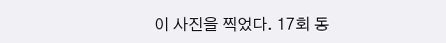이 사진을 찍었다. 17회 동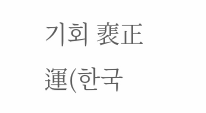기회 裵正運(한국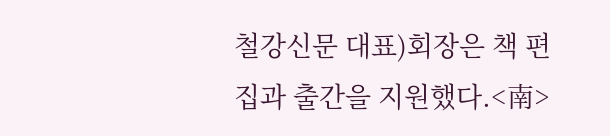철강신문 대표)회장은 책 편집과 출간을 지원했다.<南>